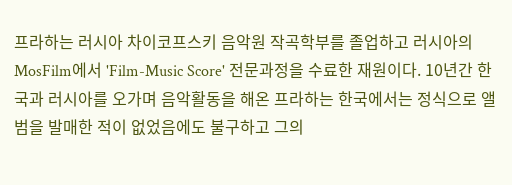프라하는 러시아 차이코프스키 음악원 작곡학부를 졸업하고 러시아의 MosFilm에서 'Film-Music Score' 전문과정을 수료한 재원이다. 10년간 한국과 러시아를 오가며 음악활동을 해온 프라하는 한국에서는 정식으로 앨범을 발매한 적이 없었음에도 불구하고 그의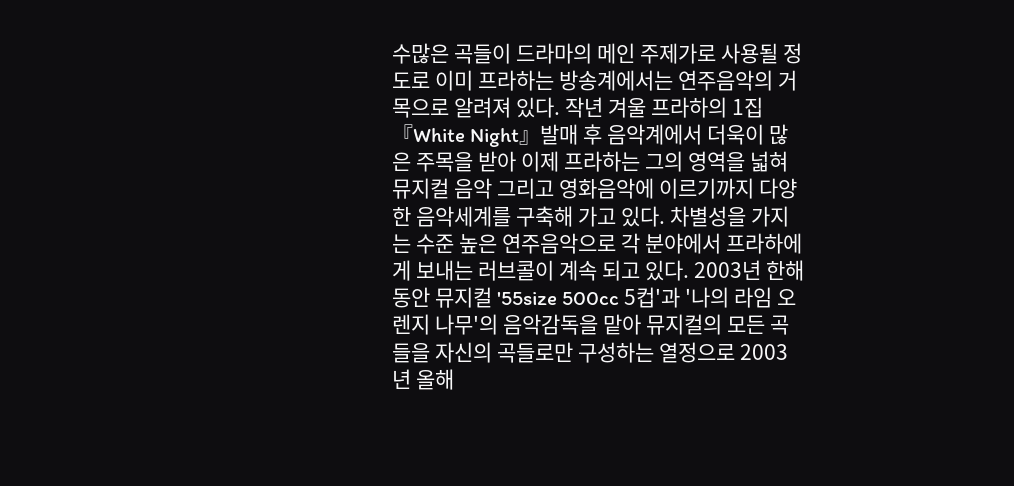수많은 곡들이 드라마의 메인 주제가로 사용될 정도로 이미 프라하는 방송계에서는 연주음악의 거목으로 알려져 있다. 작년 겨울 프라하의 1집『White Night』발매 후 음악계에서 더욱이 많은 주목을 받아 이제 프라하는 그의 영역을 넓혀 뮤지컬 음악 그리고 영화음악에 이르기까지 다양한 음악세계를 구축해 가고 있다. 차별성을 가지는 수준 높은 연주음악으로 각 분야에서 프라하에게 보내는 러브콜이 계속 되고 있다. 2003년 한해 동안 뮤지컬 '55size 500cc 5컵'과 '나의 라임 오렌지 나무'의 음악감독을 맡아 뮤지컬의 모든 곡들을 자신의 곡들로만 구성하는 열정으로 2003년 올해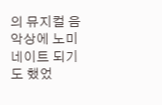의 뮤지컬 음악상에 노미네이트 되기도 했었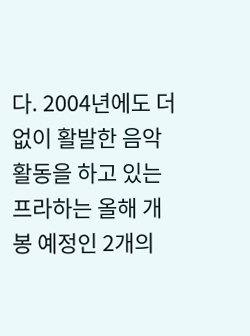다. 2004년에도 더없이 활발한 음악활동을 하고 있는 프라하는 올해 개봉 예정인 2개의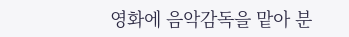영화에 음악감독을 맡아 분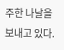주한 나날을 보내고 있다.